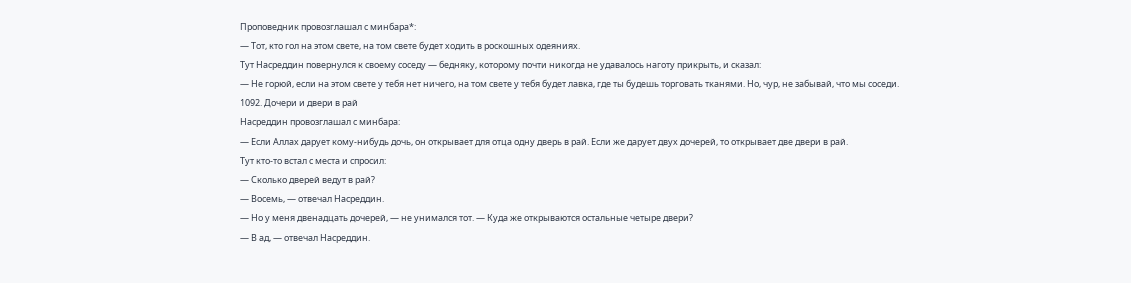Проповедник провозглашал с минбара*:
— Тот, кто гол на этом свете, на том свете будет ходить в роскошных одеяниях.
Тут Насреддин повернулся к своему соседу — бедняку, которому почти никогда не удавалось наготу прикрыть, и сказал:
— Не горюй, если на этом свете у тебя нет ничего, на том свете у тебя будет лавка, где ты будешь торговать тканями. Но, чур, не забывай, что мы соседи.
1092. Дочери и двери в рай
Насреддин провозглашал с минбара:
— Если Аллах дарует кому-нибудь дочь, он открывает для отца одну дверь в рай. Если же дарует двух дочерей, то открывает две двери в рай.
Тут кто-то встал с места и спросил:
— Сколько дверей ведут в рай?
— Восемь, — отвечал Насреддин.
— Но у меня двенадцать дочерей, — не унимался тот. — Куда же открываются остальные четыре двери?
— В ад, — отвечал Насреддин.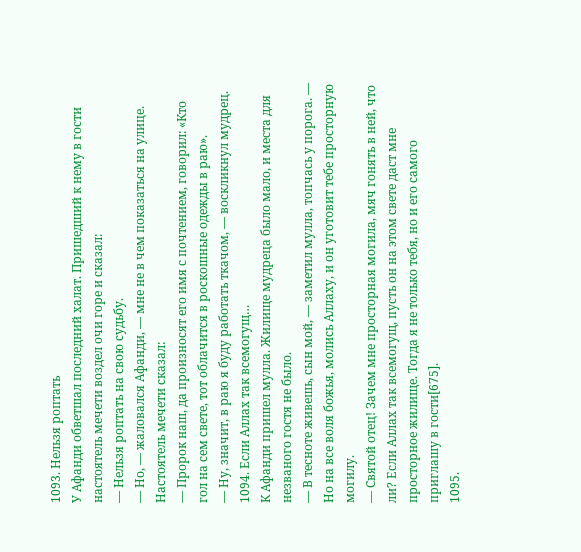1093. Нельзя роптать
У Афанди обветшал последний халат. Пришедший к нему в гости настоятель мечети воздел очи горе и сказал:
— Нельзя роптать на свою судьбу.
— Но, — жаловался Афанди, — мне не в чем показаться на улице.
Настоятель мечети сказал:
— Пророк наш, да произносят его имя с почтением, говорил: «Кто гол на сем свете, тот облачится в роскошные одежды в раю».
— Ну, значит, в раю я буду работать ткачом, — воскликнул мудрец.
1094. Если Аллах так всемогущ…
К Афанди пришел мулла. Жилище мудреца было мало, и места для незваного гостя не было.
— В тесноте живешь, сын мой, — заметил мулла, топчась у порога. — Но на все воля божья, молись Аллаху, и он уготовит тебе просторную могилу.
— Святой отец! Зачем мне просторная могила, мяч гонять в ней, что ли? Если Аллах так всемогущ, пусть он на этом свете даст мне просторное жилище. Тогда я не только тебя, но и его самого приглашу в гости[675].
1095.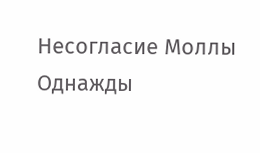Несогласие Моллы
Однажды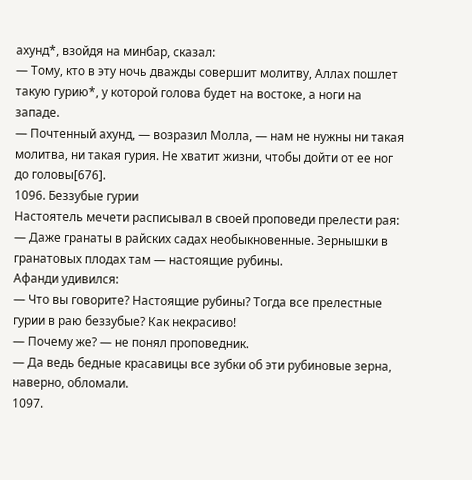ахунд*, взойдя на минбар, сказал:
— Тому, кто в эту ночь дважды совершит молитву, Аллах пошлет такую гурию*, у которой голова будет на востоке, а ноги на западе.
— Почтенный ахунд, — возразил Молла, — нам не нужны ни такая молитва, ни такая гурия. Не хватит жизни, чтобы дойти от ее ног до головы[676].
1096. Беззубые гурии
Настоятель мечети расписывал в своей проповеди прелести рая:
— Даже гранаты в райских садах необыкновенные. Зернышки в гранатовых плодах там — настоящие рубины.
Афанди удивился:
— Что вы говорите? Настоящие рубины? Тогда все прелестные гурии в раю беззубые? Как некрасиво!
— Почему же? — не понял проповедник.
— Да ведь бедные красавицы все зубки об эти рубиновые зерна, наверно, обломали.
1097.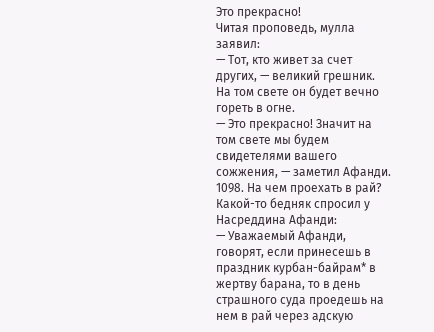Это прекрасно!
Читая проповедь, мулла заявил:
— Тот, кто живет за счет других, — великий грешник. На том свете он будет вечно гореть в огне.
— Это прекрасно! Значит на том свете мы будем свидетелями вашего сожжения, — заметил Афанди.
1098. На чем проехать в рай?
Какой-то бедняк спросил у Насреддина Афанди:
— Уважаемый Афанди, говорят, если принесешь в праздник курбан-байрам* в жертву барана, то в день страшного суда проедешь на нем в рай через адскую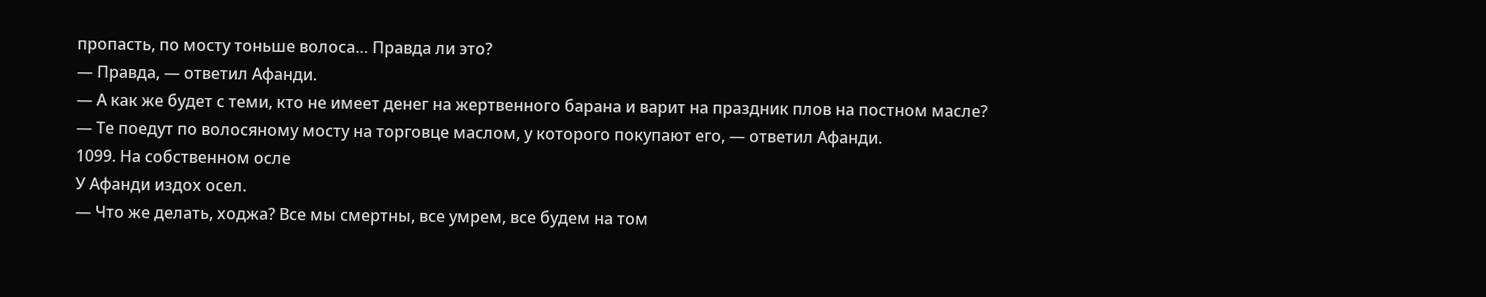пропасть, по мосту тоньше волоса… Правда ли это?
— Правда, — ответил Афанди.
— А как же будет с теми, кто не имеет денег на жертвенного барана и варит на праздник плов на постном масле?
— Те поедут по волосяному мосту на торговце маслом, у которого покупают его, — ответил Афанди.
1099. На собственном осле
У Афанди издох осел.
— Что же делать, ходжа? Все мы смертны, все умрем, все будем на том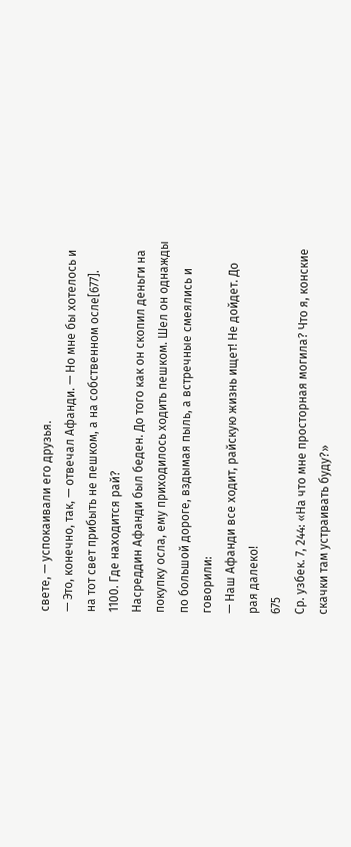свете, — успокаивали его друзья.
— Это, конечно, так, — отвечал Афанди. — Но мне бы хотелось и на тот свет прибыть не пешком, а на собственном осле[677].
1100. Где находится рай?
Насреддин Афанди был беден. До того как он скопил деньги на покупку осла, ему приходилось ходить пешком. Шел он однажды по большой дороге, вздымая пыль, а встречные смеялись и говорили:
— Наш Афанди все ходит, райскую жизнь ищет! Не дойдет. До рая далеко!
675
Ср. узбек. 7, 244: «На что мне просторная могила? Что я, конские скачки там устраивать буду?»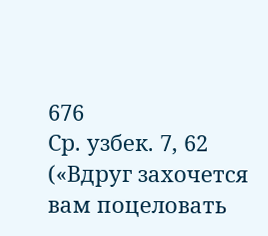676
Ср. узбек. 7, 62 («Вдруг захочется вам поцеловать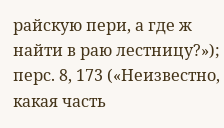райскую пери, а где ж найти в раю лестницу?»); перс. 8, 173 («Неизвестно, какая часть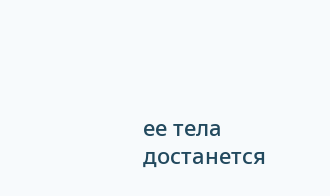ее тела достанется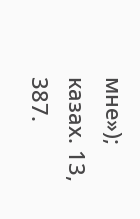мне»); казах. 13, 387.